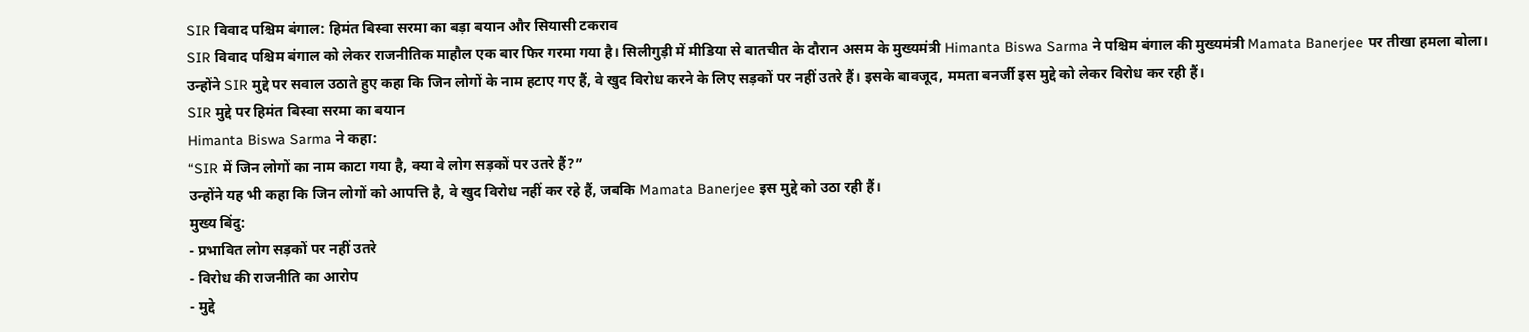SIR विवाद पश्चिम बंगाल: हिमंत बिस्वा सरमा का बड़ा बयान और सियासी टकराव
SIR विवाद पश्चिम बंगाल को लेकर राजनीतिक माहौल एक बार फिर गरमा गया है। सिलीगुड़ी में मीडिया से बातचीत के दौरान असम के मुख्यमंत्री Himanta Biswa Sarma ने पश्चिम बंगाल की मुख्यमंत्री Mamata Banerjee पर तीखा हमला बोला।
उन्होंने SIR मुद्दे पर सवाल उठाते हुए कहा कि जिन लोगों के नाम हटाए गए हैं, वे खुद विरोध करने के लिए सड़कों पर नहीं उतरे हैं। इसके बावजूद, ममता बनर्जी इस मुद्दे को लेकर विरोध कर रही हैं।
SIR मुद्दे पर हिमंत बिस्वा सरमा का बयान
Himanta Biswa Sarma ने कहा:
“SIR में जिन लोगों का नाम काटा गया है, क्या वे लोग सड़कों पर उतरे हैं?”
उन्होंने यह भी कहा कि जिन लोगों को आपत्ति है, वे खुद विरोध नहीं कर रहे हैं, जबकि Mamata Banerjee इस मुद्दे को उठा रही हैं।
मुख्य बिंदु:
- प्रभावित लोग सड़कों पर नहीं उतरे
- विरोध की राजनीति का आरोप
- मुद्दे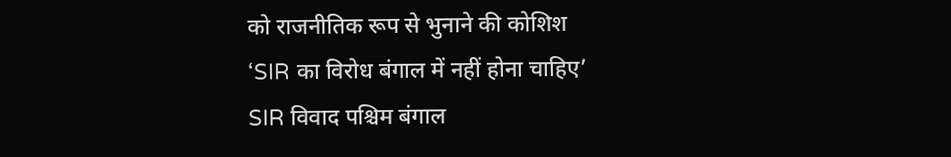को राजनीतिक रूप से भुनाने की कोशिश
‘SIR का विरोध बंगाल में नहीं होना चाहिए’
SIR विवाद पश्चिम बंगाल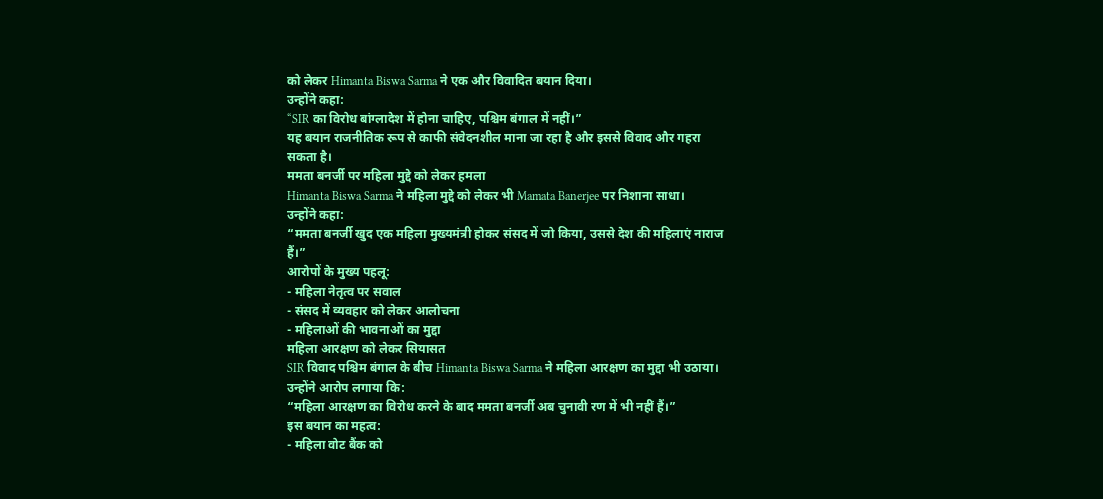को लेकर Himanta Biswa Sarma ने एक और विवादित बयान दिया।
उन्होंने कहा:
“SIR का विरोध बांग्लादेश में होना चाहिए, पश्चिम बंगाल में नहीं।”
यह बयान राजनीतिक रूप से काफी संवेदनशील माना जा रहा है और इससे विवाद और गहरा सकता है।
ममता बनर्जी पर महिला मुद्दे को लेकर हमला
Himanta Biswa Sarma ने महिला मुद्दे को लेकर भी Mamata Banerjee पर निशाना साधा।
उन्होंने कहा:
“ममता बनर्जी खुद एक महिला मुख्यमंत्री होकर संसद में जो किया, उससे देश की महिलाएं नाराज हैं।”
आरोपों के मुख्य पहलू:
- महिला नेतृत्व पर सवाल
- संसद में व्यवहार को लेकर आलोचना
- महिलाओं की भावनाओं का मुद्दा
महिला आरक्षण को लेकर सियासत
SIR विवाद पश्चिम बंगाल के बीच Himanta Biswa Sarma ने महिला आरक्षण का मुद्दा भी उठाया।
उन्होंने आरोप लगाया कि:
“महिला आरक्षण का विरोध करने के बाद ममता बनर्जी अब चुनावी रण में भी नहीं हैं।”
इस बयान का महत्व:
- महिला वोट बैंक को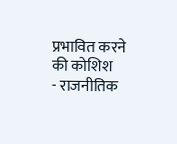प्रभावित करने की कोशिश
- राजनीतिक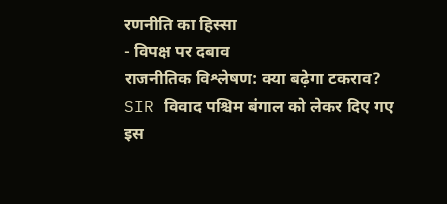रणनीति का हिस्सा
- विपक्ष पर दबाव
राजनीतिक विश्लेषण: क्या बढ़ेगा टकराव?
SIR विवाद पश्चिम बंगाल को लेकर दिए गए इस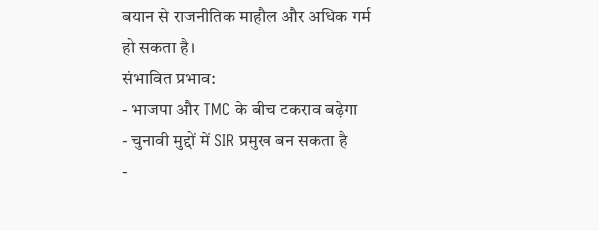बयान से राजनीतिक माहौल और अधिक गर्म हो सकता है।
संभावित प्रभाव:
- भाजपा और TMC के बीच टकराव बढ़ेगा
- चुनावी मुद्दों में SIR प्रमुख बन सकता है
-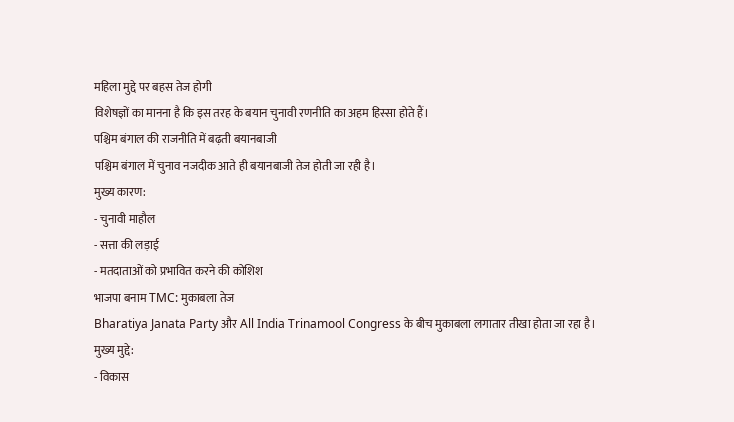महिला मुद्दे पर बहस तेज होगी
विशेषज्ञों का मानना है कि इस तरह के बयान चुनावी रणनीति का अहम हिस्सा होते हैं।
पश्चिम बंगाल की राजनीति में बढ़ती बयानबाजी
पश्चिम बंगाल में चुनाव नजदीक आते ही बयानबाजी तेज होती जा रही है।
मुख्य कारण:
- चुनावी माहौल
- सत्ता की लड़ाई
- मतदाताओं को प्रभावित करने की कोशिश
भाजपा बनाम TMC: मुकाबला तेज
Bharatiya Janata Party और All India Trinamool Congress के बीच मुकाबला लगातार तीखा होता जा रहा है।
मुख्य मुद्दे:
- विकास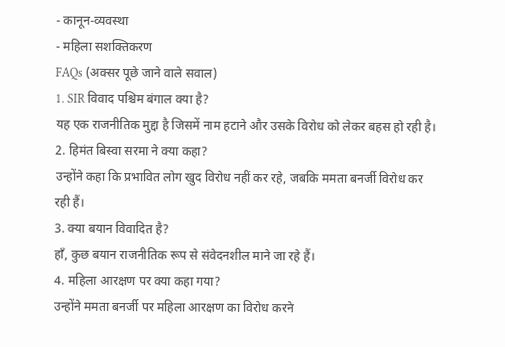- कानून-व्यवस्था
- महिला सशक्तिकरण
FAQs (अक्सर पूछे जाने वाले सवाल)
1. SIR विवाद पश्चिम बंगाल क्या है?
यह एक राजनीतिक मुद्दा है जिसमें नाम हटाने और उसके विरोध को लेकर बहस हो रही है।
2. हिमंत बिस्वा सरमा ने क्या कहा?
उन्होंने कहा कि प्रभावित लोग खुद विरोध नहीं कर रहे, जबकि ममता बनर्जी विरोध कर रही हैं।
3. क्या बयान विवादित है?
हाँ, कुछ बयान राजनीतिक रूप से संवेदनशील माने जा रहे हैं।
4. महिला आरक्षण पर क्या कहा गया?
उन्होंने ममता बनर्जी पर महिला आरक्षण का विरोध करने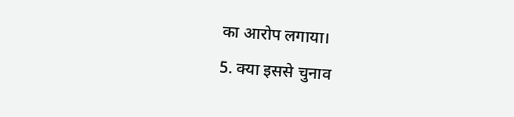का आरोप लगाया।
5. क्या इससे चुनाव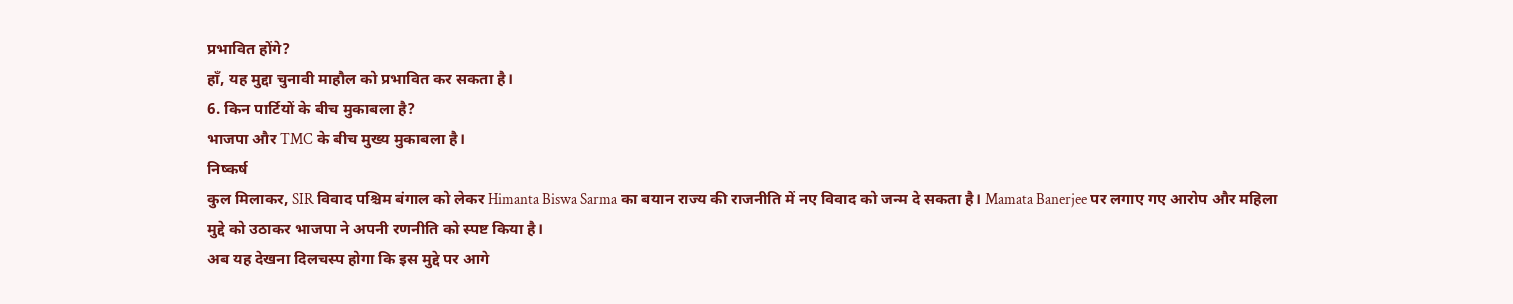प्रभावित होंगे?
हाँ, यह मुद्दा चुनावी माहौल को प्रभावित कर सकता है।
6. किन पार्टियों के बीच मुकाबला है?
भाजपा और TMC के बीच मुख्य मुकाबला है।
निष्कर्ष
कुल मिलाकर, SIR विवाद पश्चिम बंगाल को लेकर Himanta Biswa Sarma का बयान राज्य की राजनीति में नए विवाद को जन्म दे सकता है। Mamata Banerjee पर लगाए गए आरोप और महिला मुद्दे को उठाकर भाजपा ने अपनी रणनीति को स्पष्ट किया है।
अब यह देखना दिलचस्प होगा कि इस मुद्दे पर आगे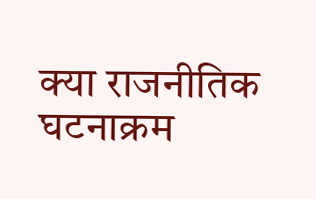क्या राजनीतिक घटनाक्रम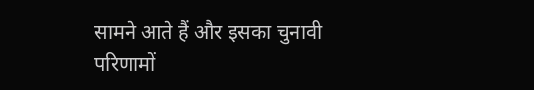सामने आते हैं और इसका चुनावी परिणामों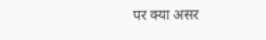पर क्या असर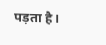पड़ता है।